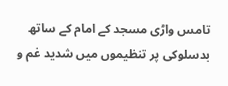تامس واڑی مسجد کے امام کے ساتھ بدسلوکی پر تنظیموں میں شدید غم و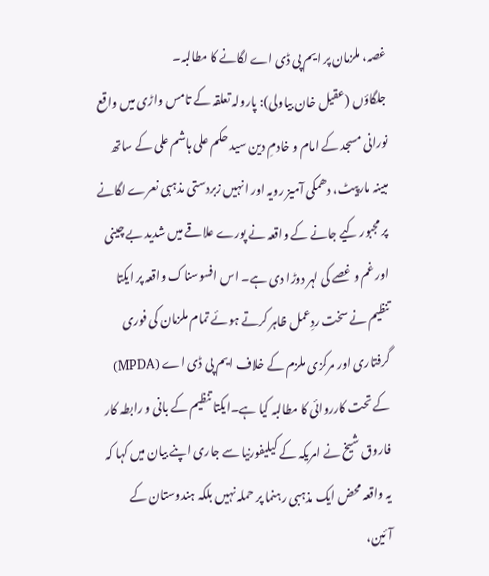غصہ، ملزمان پر ایم پی ڈی اے لگانے کا مطالبہ۔
جلگاؤں (عقیل خان بیاولی): پارولہ تعلقہ کے تامس واڑی میں واقع نورانی مسجد کے امام و خادمِ دین سید حکم علی ہاشم علی کے ساتھ مبینہ مارپیٹ، دھمکی آمیز رویہ اور انہیں زبردستی مذہبی نعرے لگانے پر مجبور کیے جانے کے واقعہ نے پورے علاقے میں شدید بے چینی اور غم و غصے کی لہر دوڑا دی ہے۔ اس افسوسناک واقعہ پر ایکتا تنظیم نے سخت ردِعمل ظاہر کرتے ہوئے تمام ملزمان کی فوری گرفتاری اور مرکزی ملزم کے خلاف ایم پی ڈی اے (MPDA) کے تحت کارروائی کا مطالبہ کیا ہے۔ایکتا تنظیم کے بانی و رابطہ کار فاروق شیخ نے امریکہ کے کیلیفورنیا سے جاری اپنے بیان میں کہا کہ یہ واقعہ محض ایک مذہبی رہنما پر حملہ نہیں بلکہ ہندوستان کے آئین،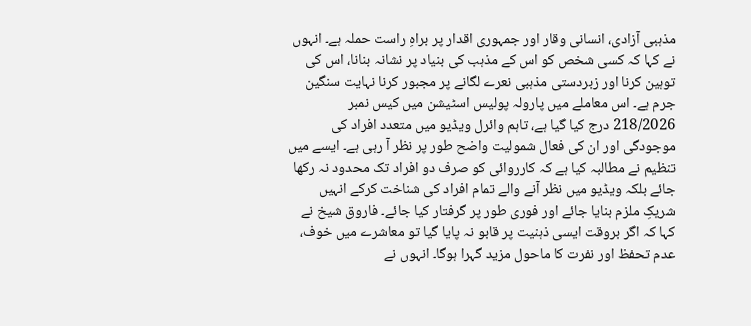مذہبی آزادی، انسانی وقار اور جمہوری اقدار پر براہِ راست حملہ ہے۔ انہوں نے کہا کہ کسی شخص کو اس کے مذہب کی بنیاد پر نشانہ بنانا، اس کی توہین کرنا اور زبردستی مذہبی نعرے لگانے پر مجبور کرنا نہایت سنگین جرم ہے۔ اس معاملے میں پارولہ پولیس اسٹیشن میں کیس نمبر 218/2026 درج کیا گیا ہے، تاہم وائرل ویڈیو میں متعدد افراد کی موجودگی اور ان کی فعال شمولیت واضح طور پر نظر آ رہی ہے۔ ایسے میں تنظیم نے مطالبہ کیا ہے کہ کارروائی کو صرف دو افراد تک محدود نہ رکھا جائے بلکہ ویڈیو میں نظر آنے والے تمام افراد کی شناخت کرکے انہیں شریکِ ملزم بنایا جائے اور فوری طور پر گرفتار کیا جائے۔ فاروق شیخ نے کہا کہ اگر بروقت ایسی ذہنیت پر قابو نہ پایا گیا تو معاشرے میں خوف، عدم تحفظ اور نفرت کا ماحول مزید گہرا ہوگا۔ انہوں نے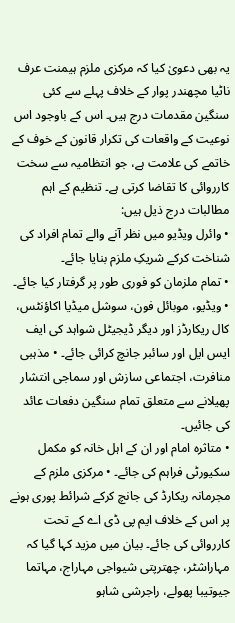یہ بھی دعویٰ کیا کہ مرکزی ملزم ہیمنت عرف ناٹیا مچھندر پوار کے خلاف پہلے سے کئی سنگین مقدمات درج ہیں۔ اس کے باوجود اس نوعیت کے واقعات کی تکرار قانون کے خوف کے خاتمے کی علامت ہے، جو انتظامیہ سے سخت کارروائی کا تقاضا کرتی ہے۔ تنظیم کے اہم مطالبات درج ذیل ہیں:
• وائرل ویڈیو میں نظر آنے والے تمام افراد کی شناخت کرکے شریکِ ملزم بنایا جائے۔
• تمام ملزمان کو فوری طور پر گرفتار کیا جائے۔ • ویڈیو، موبائل فون، سوشل میڈیا اکاؤنٹس، کال ریکارڈز اور دیگر ڈیجیٹل شواہد کی ایف ایس ایل اور سائبر جانچ کرائی جائے۔ • مذہبی منافرت، اجتماعی سازش اور سماجی انتشار پھیلانے سے متعلق تمام سنگین دفعات عائد کی جائیں۔
• متاثرہ امام اور ان کے اہل خانہ کو مکمل سکیورٹی فراہم کی جائے۔ • مرکزی ملزم کے مجرمانہ ریکارڈ کی جانچ کرکے شرائط پوری ہونے پر اس کے خلاف ایم پی ڈی اے کے تحت کارروائی کی جائے۔ بیان میں مزید کہا گیا کہ مہاراشٹر، چھترپتی شیواجی مہاراج، مہاتما جیوتیبا پھولے، راجرشی شاہو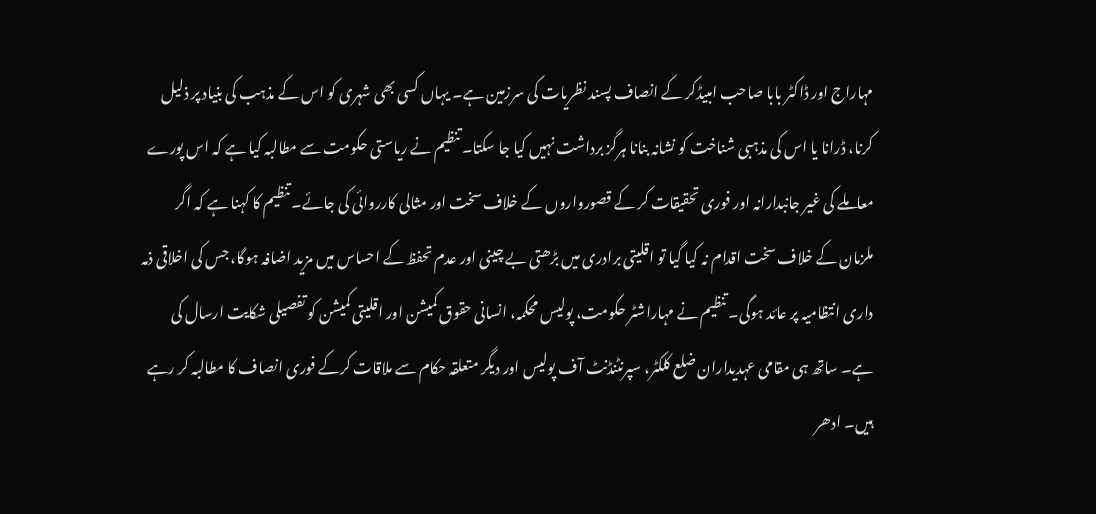مہاراج اور ڈاکٹر بابا صاحب امبیڈکر کے انصاف پسند نظریات کی سرزمین ہے۔ یہاں کسی بھی شہری کو اس کے مذہب کی بنیاد پر ذلیل کرنا، ڈرانا یا اس کی مذہبی شناخت کو نشانہ بنانا ہرگز برداشت نہیں کیا جا سکتا۔ تنظیم نے ریاستی حکومت سے مطالبہ کیا ہے کہ اس پورے معاملے کی غیر جانبدارانہ اور فوری تحقیقات کر کے قصورواروں کے خلاف سخت اور مثالی کارروائی کی جائے۔ تنظیم کا کہنا ہے کہ اگر ملزمان کے خلاف سخت اقدام نہ کیا گیا تو اقلیتی برادری میں بڑھتی بے چینی اور عدم تحفظ کے احساس میں مزید اضافہ ہوگا، جس کی اخلاقی ذمہ داری انتظامیہ پر عائد ہوگی۔ تنظیم نے مہاراشٹر حکومت، پولیس محکمہ، انسانی حقوق کمیشن اور اقلیتی کمیشن کو تفصیلی شکایت ارسال کی ہے۔ ساتھ ہی مقامی عہدیداران ضلع کلکٹر، سپرنٹنڈنٹ آف پولیس اور دیگر متعلقہ حکام سے ملاقات کرکے فوری انصاف کا مطالبہ کر رہے ہیں۔ ادھر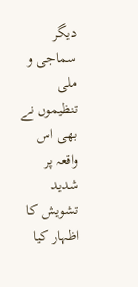دیگر سماجی و ملی تنظیموں نے بھی اس واقعہ پر شدید تشویش کا اظہار کیا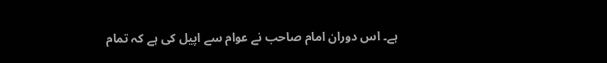ہے۔ اس دوران امام صاحب نے عوام سے اپیل کی ہے کہ تمام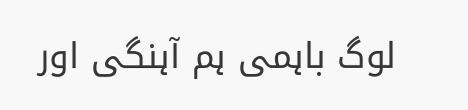لوگ باہمی ہم آہنگی اور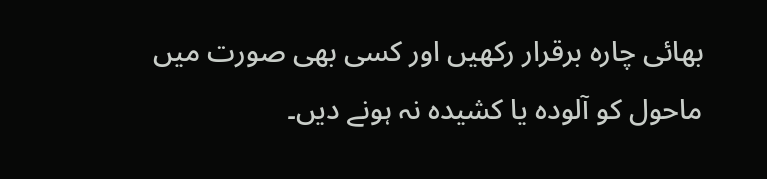بھائی چارہ برقرار رکھیں اور کسی بھی صورت میں ماحول کو آلودہ یا کشیدہ نہ ہونے دیں۔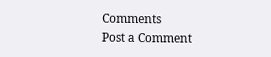Comments
Post a Comment